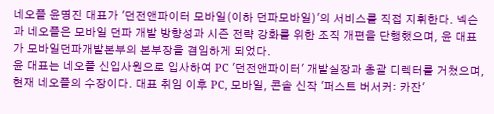네오플 윤명진 대표가 '던전앤파이터 모바일(이하 던파모바일)'의 서비스를 직접 지휘한다. 넥슨과 네오플은 모바일 던파 개발 방향성과 시즌 전략 강화를 위한 조직 개편을 단행했으며, 윤 대표가 모바일던파개발본부의 본부장을 겸임하게 되었다.
윤 대표는 네오플 신입사원으로 입사하여 PC '던전앤파이터' 개발실장과 총괄 디렉터를 거쳤으며, 현재 네오플의 수장이다. 대표 취임 이후 PC, 모바일, 콘솔 신작 '퍼스트 버서커: 카잔'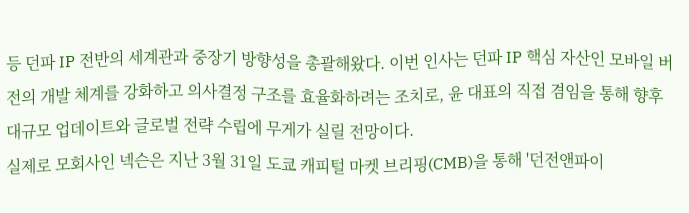등 던파 IP 전반의 세계관과 중장기 방향성을 총괄해왔다. 이번 인사는 던파 IP 핵심 자산인 모바일 버전의 개발 체계를 강화하고 의사결정 구조를 효율화하려는 조치로, 윤 대표의 직접 겸임을 통해 향후 대규모 업데이트와 글로벌 전략 수립에 무게가 실릴 전망이다.
실제로 모회사인 넥슨은 지난 3월 31일 도쿄 캐피털 마켓 브리핑(CMB)을 통해 '던전앤파이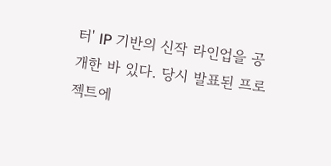터' IP 기반의 신작 라인업을 공개한 바 있다. 당시 발표된 프로젝트에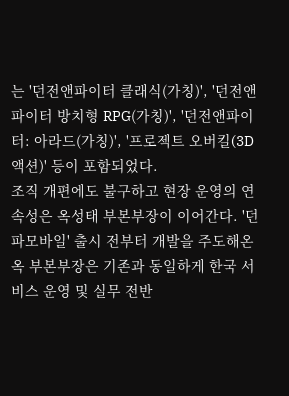는 '던전앤파이터 클래식(가칭)', '던전앤파이터 방치형 RPG(가칭)', '던전앤파이터: 아라드(가칭)', '프로젝트 오버킬(3D 액션)' 등이 포함되었다.
조직 개편에도 불구하고 현장 운영의 연속성은 옥성태 부본부장이 이어간다. '던파모바일' 출시 전부터 개발을 주도해온 옥 부본부장은 기존과 동일하게 한국 서비스 운영 및 실무 전반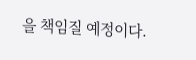을 책임질 예정이다.